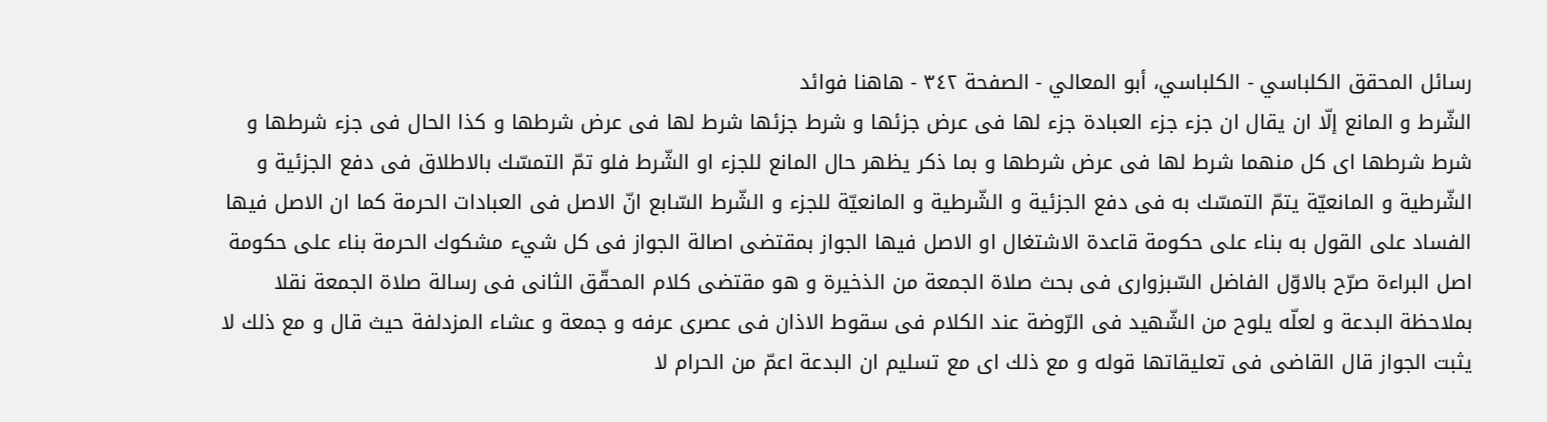رسائل المحقق الكلباسي - الكلباسي، أبو المعالي - الصفحة ٣٤٢ - هاهنا فوائد
الشّرط و المانع إلّا ان يقال ان جزء جزء العبادة جزء لها فى عرض جزئها و شرط جزئها شرط لها فى عرض شرطها و كذا الحال فى جزء شرطها و شرط شرطها اى كل منهما شرط لها فى عرض شرطها و بما ذكر يظهر حال المانع للجزء او الشّرط فلو تمّ التمسّك بالاطلاق فى دفع الجزئية و الشّرطية و المانعيّة يتمّ التمسّك به فى دفع الجزئية و الشّرطية و المانعيّة للجزء و الشّرط السّابع انّ الاصل فى العبادات الحرمة كما ان الاصل فيها الفساد على القول به بناء على حكومة قاعدة الاشتغال او الاصل فيها الجواز بمقتضى اصالة الجواز فى كل شيء مشكوك الحرمة بناء على حكومة اصل البراءة صرّح بالاوّل الفاضل السّبزوارى فى بحث صلاة الجمعة من الذخيرة و هو مقتضى كلام المحقّق الثانى فى رسالة صلاة الجمعة نقلا بملاحظة البدعة و لعلّه يلوح من الشّهيد فى الرّوضة عند الكلام فى سقوط الاذان فى عصرى عرفه و جمعة و عشاء المزدلفة حيث قال و مع ذلك لا يثبت الجواز قال القاضى فى تعليقاتها قوله و مع ذلك اى مع تسليم ان البدعة اعمّ من الحرام لا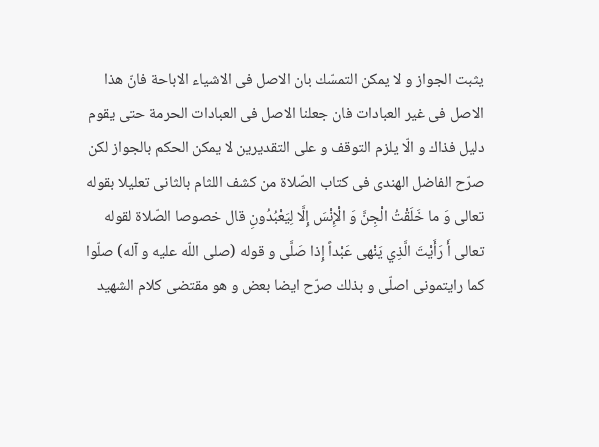يثبت الجواز و لا يمكن التمسّك بان الاصل فى الاشياء الاباحة فانّ هذا الاصل فى غير العبادات فان جعلنا الاصل فى العبادات الحرمة حتى يقوم دليل فذاك و الّا يلزم التوقف و على التقديرين لا يمكن الحكم بالجواز لكن صرّح الفاضل الهندى فى كتاب الصّلاة من كشف اللثام بالثانى تعليلا بقوله تعالى وَ ما خَلَقْتُ الْجِنَّ وَ الْإِنْسَ إِلَّا لِيَعْبُدُونِ قال خصوصا الصّلاة لقوله تعالى أَ رَأَيْتَ الَّذِي يَنْهى عَبْداً إِذا صَلَّى و قوله (صلى اللّه عليه و آله) صلّوا كما رايتمونى اصلّى و بذلك صرّح ايضا بعض و هو مقتضى كلام الشهيد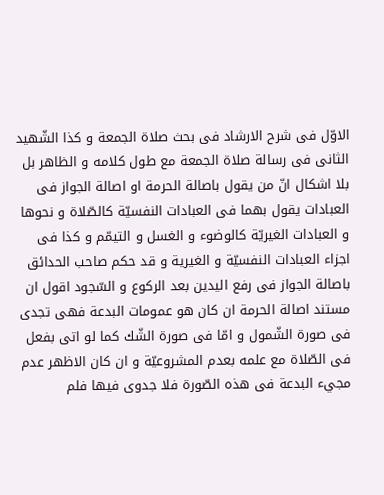الاوّل فى شرح الارشاد فى بحث صلاة الجمعة و كذا الشّهيد الثانى فى رسالة صلاة الجمعة مع طول كلامه و الظاهر بل بلا اشكال انّ من يقول باصالة الحرمة او اصالة الجواز فى العبادات يقول بهما فى العبادات النفسيّة كالصّلاة و نحوها و العبادات الغيريّة كالوضوء و الغسل و التيمّم و كذا فى اجزاء العبادات النفسيّة و الغيرية و قد حكم صاحب الحدائق باصالة الجواز فى رفع اليدين بعد الركوع و السّجود اقول ان مستند اصالة الحرمة ان كان هو عمومات البدعة فهى تجدى فى صورة الشّمول و امّا فى صورة الشّك كما لو اتى بفعل فى الصّلاة مع علمه بعدم المشروعيّة و ان كان الاظهر عدم مجيء البدعة فى هذه الصّورة فلا جدوى فيها فلم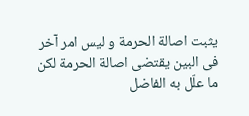يثبت اصالة الحرمة و ليس امر آخر فى البين يقتضى اصالة الحرمة لكن ما علّل به الفاضل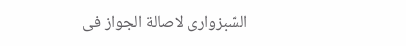السّبزوارى لاصالة الجواز فى